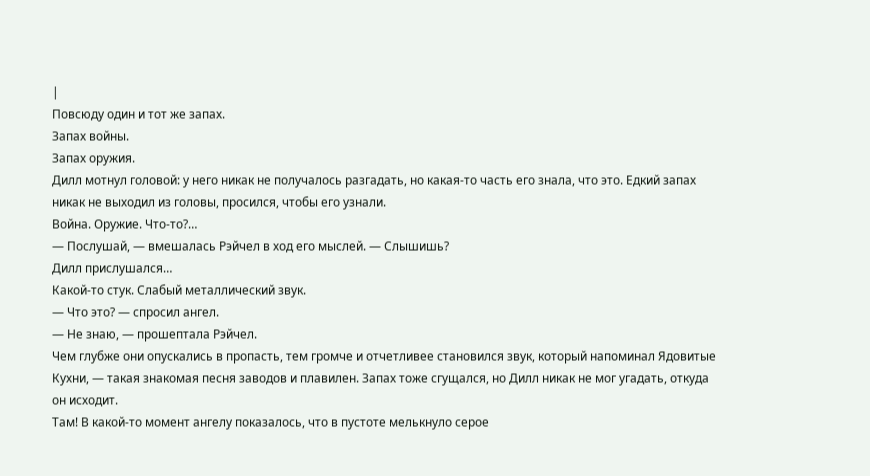|
Повсюду один и тот же запах.
Запах войны.
Запах оружия.
Дилл мотнул головой: у него никак не получалось разгадать, но какая-то часть его знала, что это. Едкий запах никак не выходил из головы, просился, чтобы его узнали.
Война. Оружие. Что-то?…
— Послушай, — вмешалась Рэйчел в ход его мыслей. — Слышишь?
Дилл прислушался…
Какой-то стук. Слабый металлический звук.
— Что это? — спросил ангел.
— Не знаю, — прошептала Рэйчел.
Чем глубже они опускались в пропасть, тем громче и отчетливее становился звук, который напоминал Ядовитые Кухни, — такая знакомая песня заводов и плавилен. Запах тоже сгущался, но Дилл никак не мог угадать, откуда он исходит.
Там! В какой-то момент ангелу показалось, что в пустоте мелькнуло серое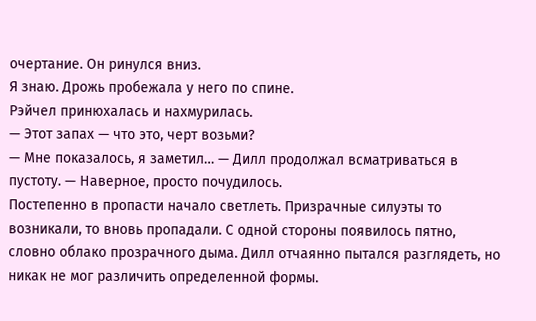очертание. Он ринулся вниз.
Я знаю. Дрожь пробежала у него по спине.
Рэйчел принюхалась и нахмурилась.
— Этот запах — что это, черт возьми?
— Мне показалось, я заметил… — Дилл продолжал всматриваться в пустоту. — Наверное, просто почудилось.
Постепенно в пропасти начало светлеть. Призрачные силуэты то возникали, то вновь пропадали. С одной стороны появилось пятно, словно облако прозрачного дыма. Дилл отчаянно пытался разглядеть, но никак не мог различить определенной формы.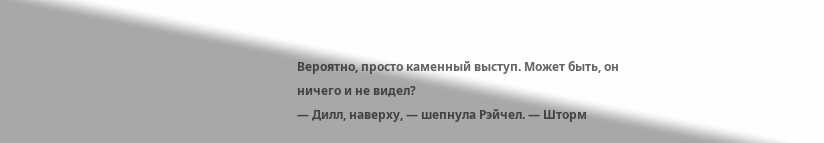Вероятно, просто каменный выступ. Может быть, он ничего и не видел?
— Дилл, наверху, — шепнула Рэйчел. — Шторм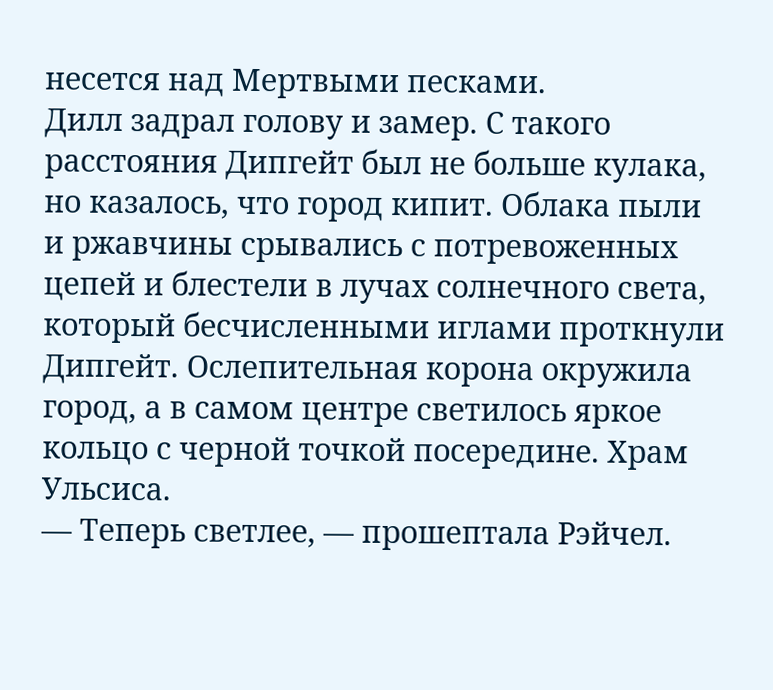несется над Мертвыми песками.
Дилл задрал голову и замер. С такого расстояния Дипгейт был не больше кулака, но казалось, что город кипит. Облака пыли и ржавчины срывались с потревоженных цепей и блестели в лучах солнечного света, который бесчисленными иглами проткнули Дипгейт. Ослепительная корона окружила город, а в самом центре светилось яркое кольцо с черной точкой посередине. Храм Ульсиса.
— Теперь светлее, — прошептала Рэйчел.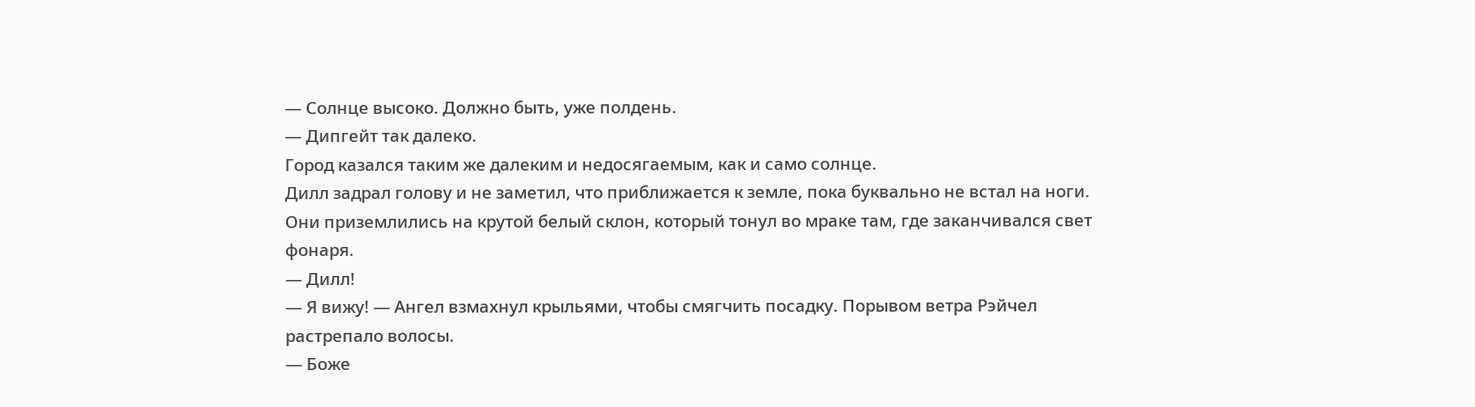— Солнце высоко. Должно быть, уже полдень.
— Дипгейт так далеко.
Город казался таким же далеким и недосягаемым, как и само солнце.
Дилл задрал голову и не заметил, что приближается к земле, пока буквально не встал на ноги. Они приземлились на крутой белый склон, который тонул во мраке там, где заканчивался свет фонаря.
— Дилл!
— Я вижу! — Ангел взмахнул крыльями, чтобы смягчить посадку. Порывом ветра Рэйчел растрепало волосы.
— Боже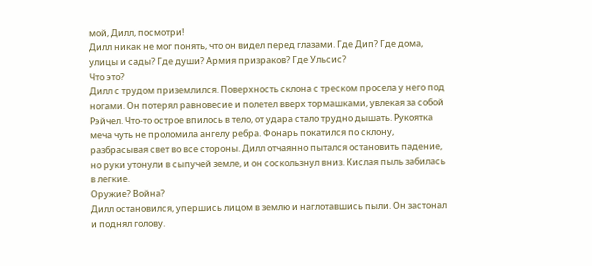мой, Дилл, посмотри!
Дилл никак не мог понять, что он видел перед глазами. Где Дип? Где дома, улицы и сады? Где души? Армия призраков? Где Ульсис?
Что это?
Дилл с трудом приземлился. Поверхность склона с треском просела у него под ногами. Он потерял равновесие и полетел вверх тормашками, увлекая за собой Рэйчел. Что-то острое впилось в тело, от удара стало трудно дышать. Рукоятка меча чуть не проломила ангелу ребра. Фонарь покатился по склону, разбрасывая свет во все стороны. Дилл отчаянно пытался остановить падение, но руки утонули в сыпучей земле, и он соскользнул вниз. Кислая пыль забилась в легкие.
Оружие? Война?
Дилл остановился, упершись лицом в землю и наглотавшись пыли. Он застонал и поднял голову.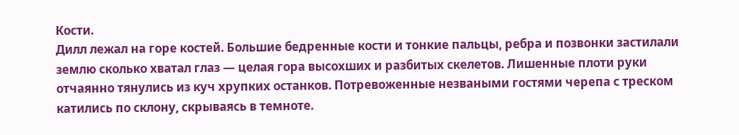Кости.
Дилл лежал на горе костей. Большие бедренные кости и тонкие пальцы, ребра и позвонки застилали землю сколько хватал глаз — целая гора высохших и разбитых скелетов. Лишенные плоти руки отчаянно тянулись из куч хрупких останков. Потревоженные незваными гостями черепа с треском катились по склону, скрываясь в темноте.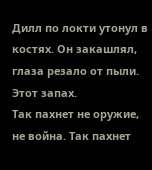Дилл по локти утонул в костях. Он закашлял, глаза резало от пыли.
Этот запах.
Так пахнет не оружие, не война. Так пахнет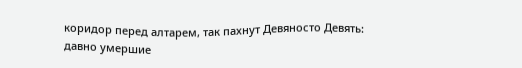коридор перед алтарем, так пахнут Девяносто Девять: давно умершие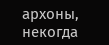архоны, некогда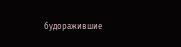будоражившие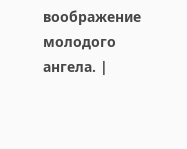воображение молодого ангела. |